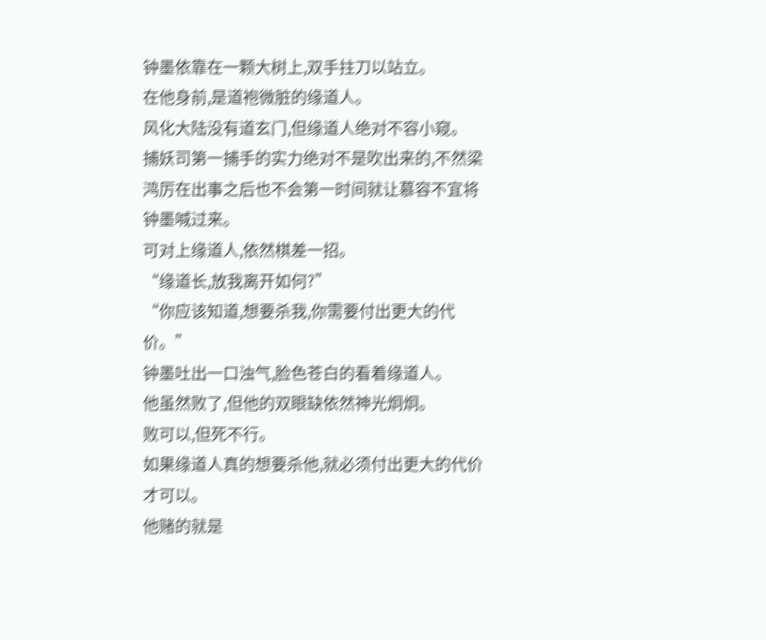钟墨依靠在一颗大树上,双手拄刀以站立。
在他身前,是道袍微脏的缘道人。
风化大陆没有道玄门,但缘道人绝对不容小窥。
捕妖司第一捕手的实力绝对不是吹出来的,不然梁鸿厉在出事之后也不会第一时间就让慕容不宜将钟墨喊过来。
可对上缘道人,依然棋差一招。
“缘道长,放我离开如何?”
“你应该知道,想要杀我,你需要付出更大的代价。”
钟墨吐出一口浊气,脸色苍白的看着缘道人。
他虽然败了,但他的双眼缺依然神光炯炯。
败可以,但死不行。
如果缘道人真的想要杀他,就必须付出更大的代价才可以。
他赌的就是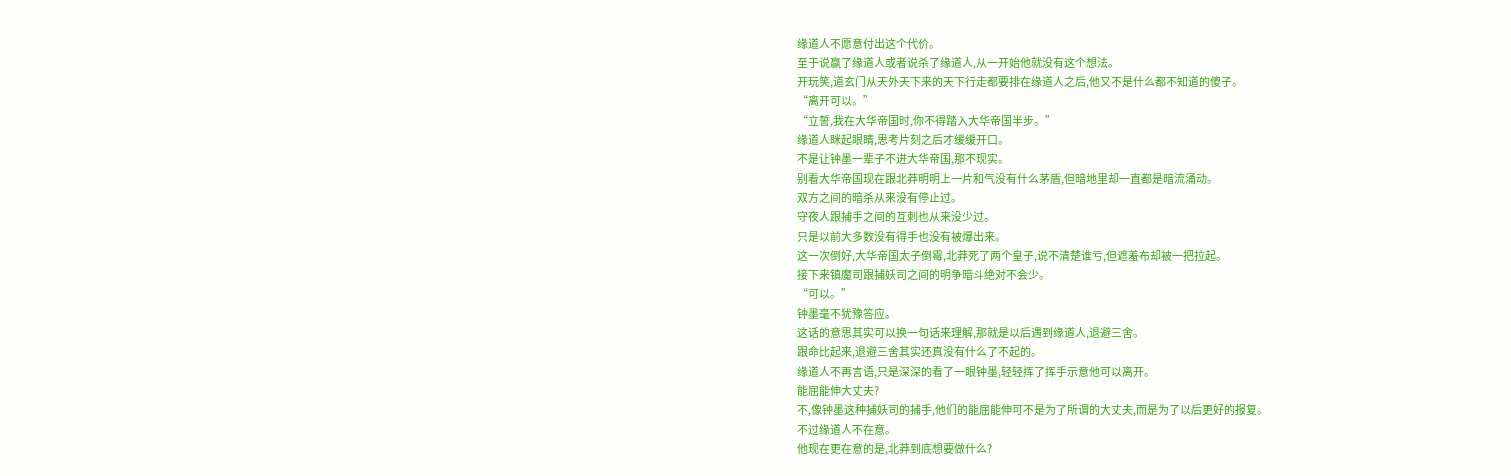缘道人不愿意付出这个代价。
至于说赢了缘道人或者说杀了缘道人,从一开始他就没有这个想法。
开玩笑,道玄门从天外天下来的天下行走都要排在缘道人之后,他又不是什么都不知道的傻子。
“离开可以。”
“立誓,我在大华帝国时,你不得踏入大华帝国半步。”
缘道人眯起眼睛,思考片刻之后才缓缓开口。
不是让钟墨一辈子不进大华帝国,那不现实。
别看大华帝国现在跟北莽明明上一片和气没有什么茅盾,但暗地里却一直都是暗流涌动。
双方之间的暗杀从来没有停止过。
守夜人跟捕手之间的互刺也从来没少过。
只是以前大多数没有得手也没有被爆出来。
这一次倒好,大华帝国太子倒霉,北莽死了两个皇子,说不清楚谁亏,但遮羞布却被一把拉起。
接下来镇魔司跟捕妖司之间的明争暗斗绝对不会少。
“可以。”
钟墨毫不犹豫答应。
这话的意思其实可以换一句话来理解,那就是以后遇到缘道人,退避三舍。
跟命比起来,退避三舍其实还真没有什么了不起的。
缘道人不再言语,只是深深的看了一眼钟墨,轻轻挥了挥手示意他可以离开。
能屈能伸大丈夫?
不,像钟墨这种捕妖司的捕手,他们的能屈能伸可不是为了所谓的大丈夫,而是为了以后更好的报复。
不过缘道人不在意。
他现在更在意的是,北莽到底想要做什么?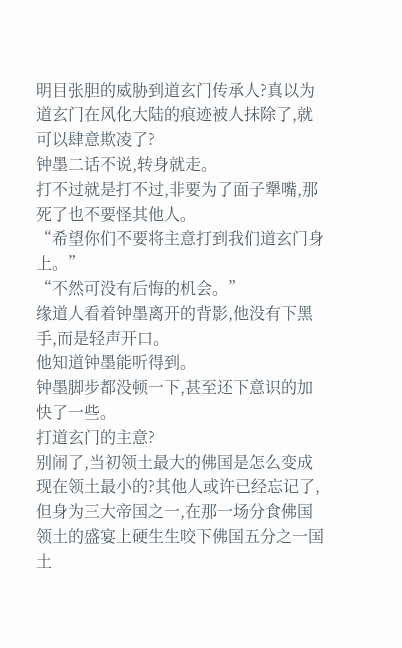明目张胆的威胁到道玄门传承人?真以为道玄门在风化大陆的痕迹被人抹除了,就可以肆意欺凌了?
钟墨二话不说,转身就走。
打不过就是打不过,非要为了面子犟嘴,那死了也不要怪其他人。
“希望你们不要将主意打到我们道玄门身上。”
“不然可没有后悔的机会。”
缘道人看着钟墨离开的背影,他没有下黑手,而是轻声开口。
他知道钟墨能听得到。
钟墨脚步都没顿一下,甚至还下意识的加快了一些。
打道玄门的主意?
别闹了,当初领土最大的佛国是怎么变成现在领土最小的?其他人或许已经忘记了,但身为三大帝国之一,在那一场分食佛国领土的盛宴上硬生生咬下佛国五分之一国土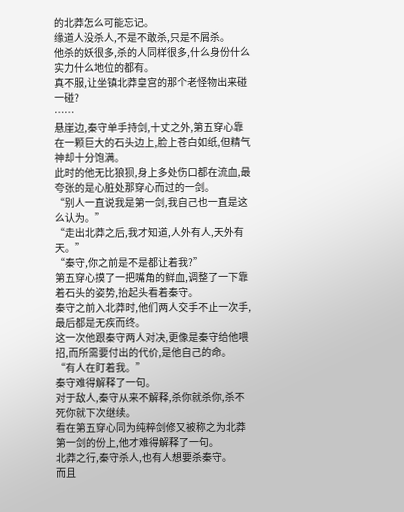的北莽怎么可能忘记。
缘道人没杀人,不是不敢杀,只是不屑杀。
他杀的妖很多,杀的人同样很多,什么身份什么实力什么地位的都有。
真不服,让坐镇北莽皇宫的那个老怪物出来碰一碰?
……
悬崖边,秦守单手持剑,十丈之外,第五穿心靠在一颗巨大的石头边上,脸上苍白如纸,但精气神却十分饱满。
此时的他无比狼狈,身上多处伤口都在流血,最夸张的是心脏处那穿心而过的一剑。
“别人一直说我是第一剑,我自己也一直是这么认为。”
“走出北莽之后,我才知道,人外有人,天外有天。”
“秦守,你之前是不是都让着我?”
第五穿心摸了一把嘴角的鲜血,调整了一下靠着石头的姿势,抬起头看着秦守。
秦守之前入北莽时,他们两人交手不止一次手,最后都是无疾而终。
这一次他跟秦守两人对决,更像是秦守给他喂招,而所需要付出的代价,是他自己的命。
“有人在盯着我。”
秦守难得解释了一句。
对于敌人,秦守从来不解释,杀你就杀你,杀不死你就下次继续。
看在第五穿心同为纯粹剑修又被称之为北莽第一剑的份上,他才难得解释了一句。
北莽之行,秦守杀人,也有人想要杀秦守。
而且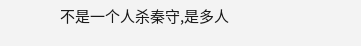不是一个人杀秦守,是多人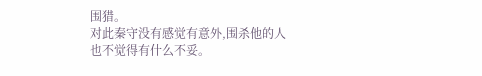围猎。
对此秦守没有感觉有意外,围杀他的人也不觉得有什么不妥。